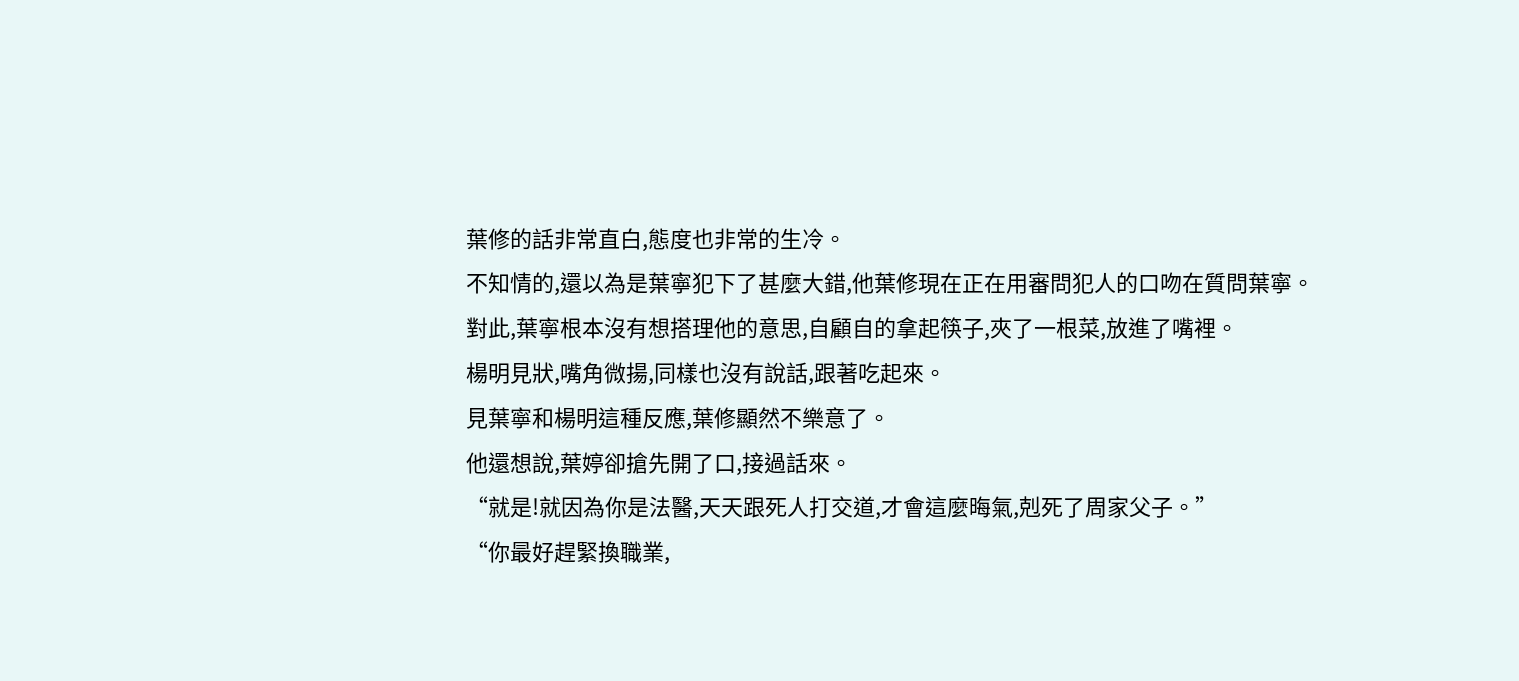葉修的話非常直白,態度也非常的生冷。
不知情的,還以為是葉寧犯下了甚麼大錯,他葉修現在正在用審問犯人的口吻在質問葉寧。
對此,葉寧根本沒有想搭理他的意思,自顧自的拿起筷子,夾了一根菜,放進了嘴裡。
楊明見狀,嘴角微揚,同樣也沒有說話,跟著吃起來。
見葉寧和楊明這種反應,葉修顯然不樂意了。
他還想說,葉婷卻搶先開了口,接過話來。
“就是!就因為你是法醫,天天跟死人打交道,才會這麼晦氣,剋死了周家父子。”
“你最好趕緊換職業,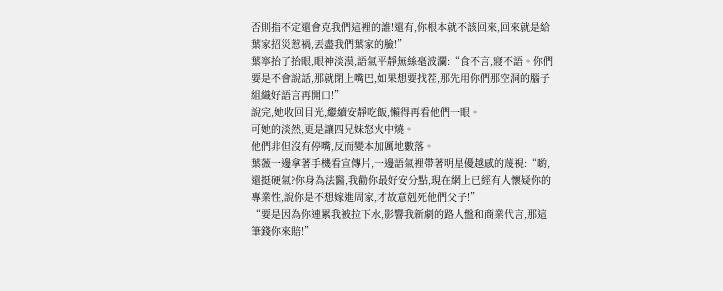否則指不定還會克我們這裡的誰!還有,你根本就不該回來,回來就是給葉家招災惹禍,丟盡我們葉家的臉!”
葉寧抬了抬眼,眼神淡漠,語氣平靜無絲毫波瀾:“食不言,寢不語。你們要是不會說話,那就閉上嘴巴,如果想要找茬,那先用你們那空洞的腦子組織好語言再開口!”
說完,她收回目光,繼續安靜吃飯,懶得再看他們一眼。
可她的淡然,更是讓四兄妹怒火中燒。
他們非但沒有停嘴,反而變本加厲地數落。
葉薇一邊拿著手機看宣傳片,一邊語氣裡帶著明星優越感的蔑視:“喲,還挺硬氣?你身為法醫,我勸你最好安分點,現在網上已經有人懷疑你的專業性,說你是不想嫁進周家,才故意剋死他們父子!”
“要是因為你連累我被拉下水,影響我新劇的路人盤和商業代言,那這筆錢你來賠!”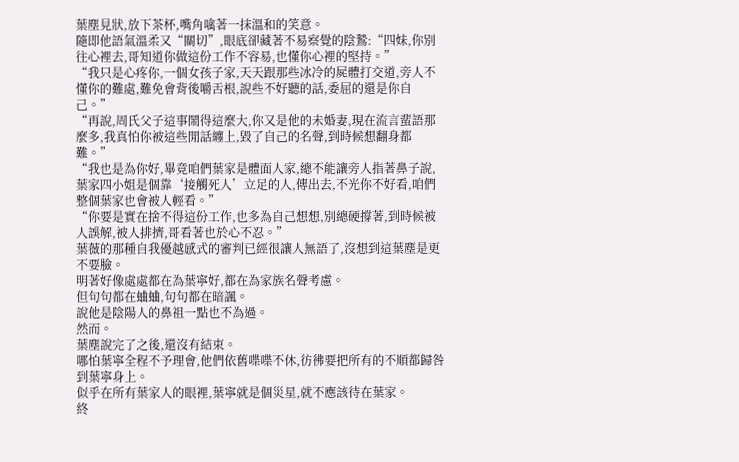葉塵見狀,放下茶杯,嘴角噙著一抹溫和的笑意。
隨即他語氣溫柔又“關切”,眼底卻藏著不易察覺的陰鷙:“四妹,你別往心裡去,哥知道你做這份工作不容易,也懂你心裡的堅持。”
“我只是心疼你,一個女孩子家,天天跟那些冰冷的屍體打交道,旁人不懂你的難處,難免會背後嚼舌根,說些不好聽的話,委屈的還是你自己。”
“再說,周氏父子這事鬧得這麼大,你又是他的未婚妻,現在流言蜚語那麼多,我真怕你被這些閒話纏上,毀了自己的名聲,到時候想翻身都難。”
“我也是為你好,畢竟咱們葉家是體面人家,總不能讓旁人指著鼻子說,葉家四小姐是個靠‘接觸死人’立足的人,傳出去,不光你不好看,咱們整個葉家也會被人輕看。”
“你要是實在捨不得這份工作,也多為自己想想,別總硬撐著,到時候被人誤解,被人排擠,哥看著也於心不忍。”
葉薇的那種自我優越感式的審判已經很讓人無語了,沒想到這葉塵是更不要臉。
明著好像處處都在為葉寧好,都在為家族名聲考慮。
但句句都在蛐蛐,句句都在暗諷。
說他是陰陽人的鼻祖一點也不為過。
然而。
葉塵說完了之後,還沒有結束。
哪怕葉寧全程不予理會,他們依舊喋喋不休,彷彿要把所有的不順都歸咎到葉寧身上。
似乎在所有葉家人的眼裡,葉寧就是個災星,就不應該待在葉家。
終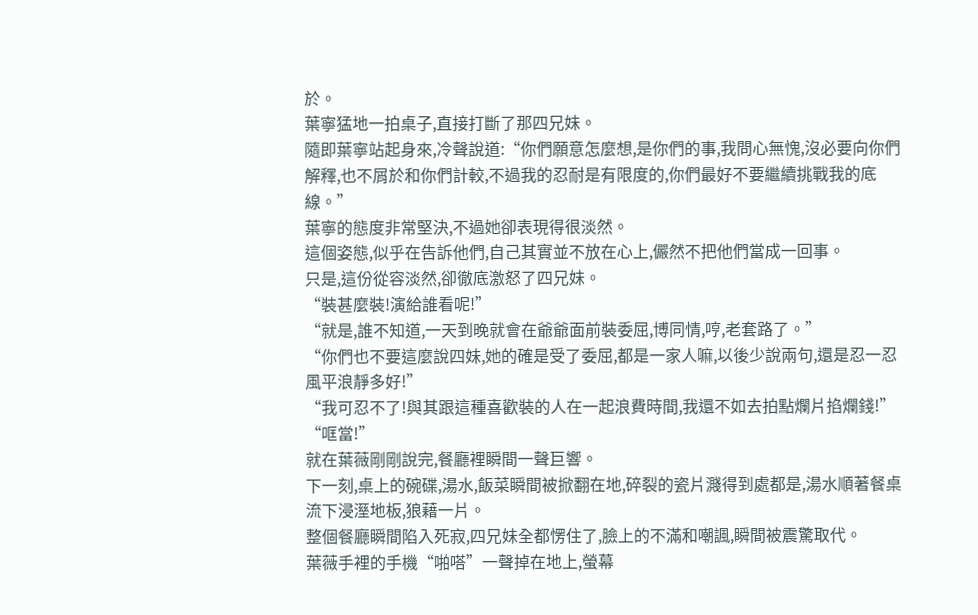於。
葉寧猛地一拍桌子,直接打斷了那四兄妹。
隨即葉寧站起身來,冷聲說道:“你們願意怎麼想,是你們的事,我問心無愧,沒必要向你們解釋,也不屑於和你們計較,不過我的忍耐是有限度的,你們最好不要繼續挑戰我的底線。”
葉寧的態度非常堅決,不過她卻表現得很淡然。
這個姿態,似乎在告訴他們,自己其實並不放在心上,儼然不把他們當成一回事。
只是,這份從容淡然,卻徹底激怒了四兄妹。
“裝甚麼裝!演給誰看呢!”
“就是,誰不知道,一天到晚就會在爺爺面前裝委屈,博同情,哼,老套路了。”
“你們也不要這麼說四妹,她的確是受了委屈,都是一家人嘛,以後少說兩句,還是忍一忍風平浪靜多好!”
“我可忍不了!與其跟這種喜歡裝的人在一起浪費時間,我還不如去拍點爛片掐爛錢!”
“哐當!”
就在葉薇剛剛說完,餐廳裡瞬間一聲巨響。
下一刻,桌上的碗碟,湯水,飯菜瞬間被掀翻在地,碎裂的瓷片濺得到處都是,湯水順著餐桌流下浸溼地板,狼藉一片。
整個餐廳瞬間陷入死寂,四兄妹全都愣住了,臉上的不滿和嘲諷,瞬間被震驚取代。
葉薇手裡的手機“啪嗒”一聲掉在地上,螢幕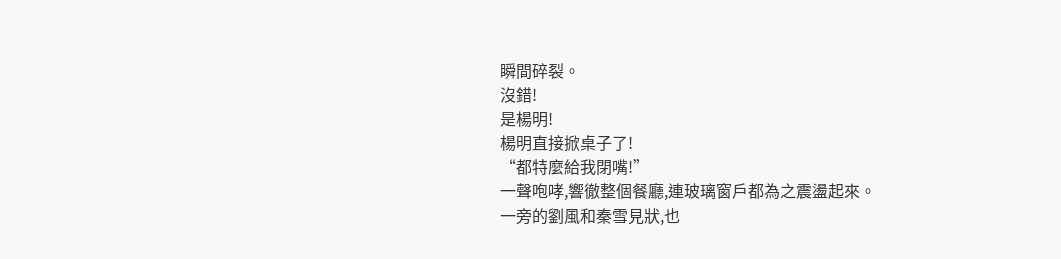瞬間碎裂。
沒錯!
是楊明!
楊明直接掀桌子了!
“都特麼給我閉嘴!”
一聲咆哮,響徹整個餐廳,連玻璃窗戶都為之震盪起來。
一旁的劉風和秦雪見狀,也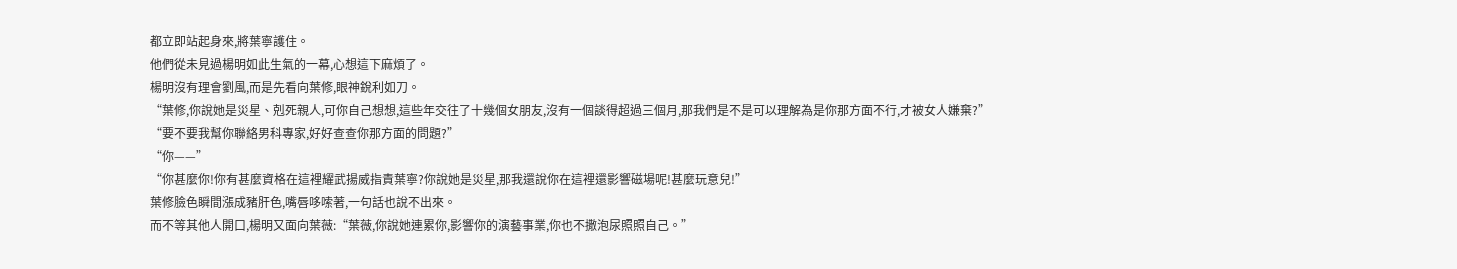都立即站起身來,將葉寧護住。
他們從未見過楊明如此生氣的一幕,心想這下麻煩了。
楊明沒有理會劉風,而是先看向葉修,眼神銳利如刀。
“葉修,你說她是災星、剋死親人,可你自己想想,這些年交往了十幾個女朋友,沒有一個談得超過三個月,那我們是不是可以理解為是你那方面不行,才被女人嫌棄?”
“要不要我幫你聯絡男科專家,好好查查你那方面的問題?”
“你——”
“你甚麼你!你有甚麼資格在這裡耀武揚威指責葉寧?你說她是災星,那我還說你在這裡還影響磁場呢!甚麼玩意兒!”
葉修臉色瞬間漲成豬肝色,嘴唇哆嗦著,一句話也說不出來。
而不等其他人開口,楊明又面向葉薇:“葉薇,你說她連累你,影響你的演藝事業,你也不撒泡尿照照自己。”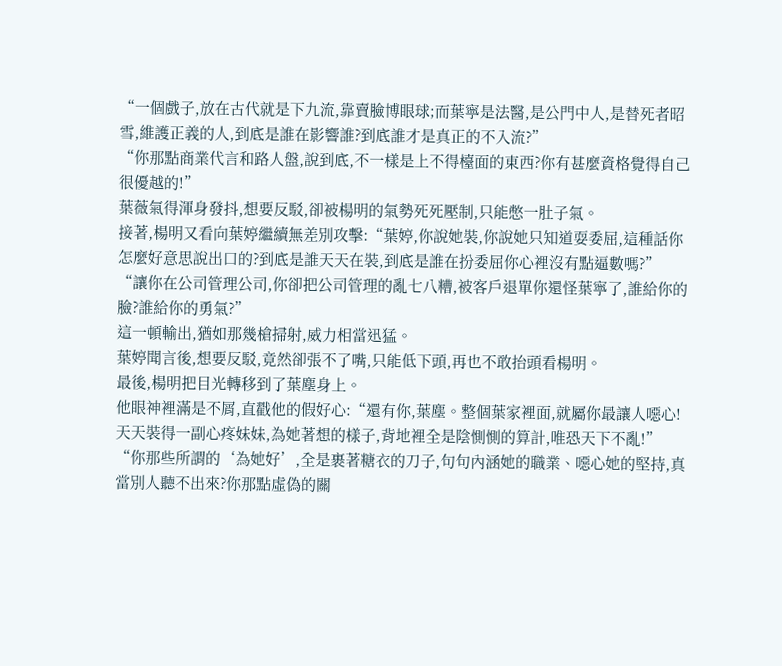“一個戲子,放在古代就是下九流,靠賣臉博眼球;而葉寧是法醫,是公門中人,是替死者昭雪,維護正義的人,到底是誰在影響誰?到底誰才是真正的不入流?”
“你那點商業代言和路人盤,說到底,不一樣是上不得檯面的東西?你有甚麼資格覺得自己很優越的!”
葉薇氣得渾身發抖,想要反駁,卻被楊明的氣勢死死壓制,只能憋一肚子氣。
接著,楊明又看向葉婷繼續無差別攻擊:“葉婷,你說她裝,你說她只知道耍委屈,這種話你怎麼好意思說出口的?到底是誰天天在裝,到底是誰在扮委屈你心裡沒有點逼數嗎?”
“讓你在公司管理公司,你卻把公司管理的亂七八糟,被客戶退單你還怪葉寧了,誰給你的臉?誰給你的勇氣?”
這一頓輸出,猶如那幾槍掃射,威力相當迅猛。
葉婷聞言後,想要反駁,竟然卻張不了嘴,只能低下頭,再也不敢抬頭看楊明。
最後,楊明把目光轉移到了葉塵身上。
他眼神裡滿是不屑,直戳他的假好心:“還有你,葉塵。整個葉家裡面,就屬你最讓人噁心!天天裝得一副心疼妹妹,為她著想的樣子,背地裡全是陰惻惻的算計,唯恐天下不亂!”
“你那些所謂的‘為她好’,全是裹著糖衣的刀子,句句內涵她的職業、噁心她的堅持,真當別人聽不出來?你那點虛偽的關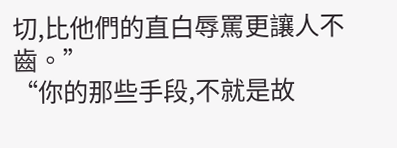切,比他們的直白辱罵更讓人不齒。”
“你的那些手段,不就是故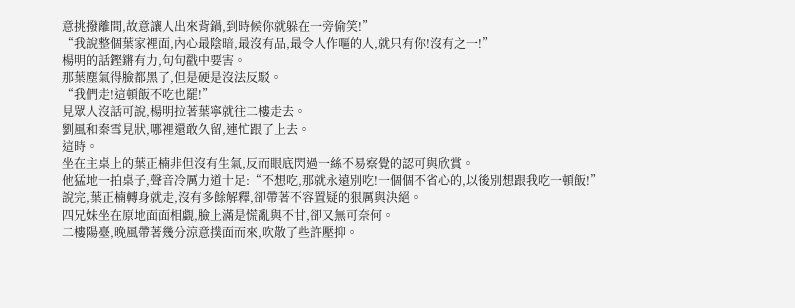意挑撥離間,故意讓人出來背鍋,到時候你就躲在一旁偷笑!”
“我說整個葉家裡面,內心最陰暗,最沒有品,最令人作嘔的人,就只有你!沒有之一!”
楊明的話鏗鏘有力,句句戳中要害。
那葉塵氣得臉都黑了,但是硬是沒法反駁。
“我們走!這頓飯不吃也罷!”
見眾人沒話可說,楊明拉著葉寧就往二樓走去。
劉風和秦雪見狀,哪裡還敢久留,連忙跟了上去。
這時。
坐在主桌上的葉正楠非但沒有生氣,反而眼底閃過一絲不易察覺的認可與欣賞。
他猛地一拍桌子,聲音冷厲力道十足:“不想吃,那就永遠別吃!一個個不省心的,以後別想跟我吃一頓飯!”
說完,葉正楠轉身就走,沒有多餘解釋,卻帶著不容置疑的狠厲與決絕。
四兄妹坐在原地面面相覷,臉上滿是慌亂與不甘,卻又無可奈何。
二樓陽臺,晚風帶著幾分涼意撲面而來,吹散了些許壓抑。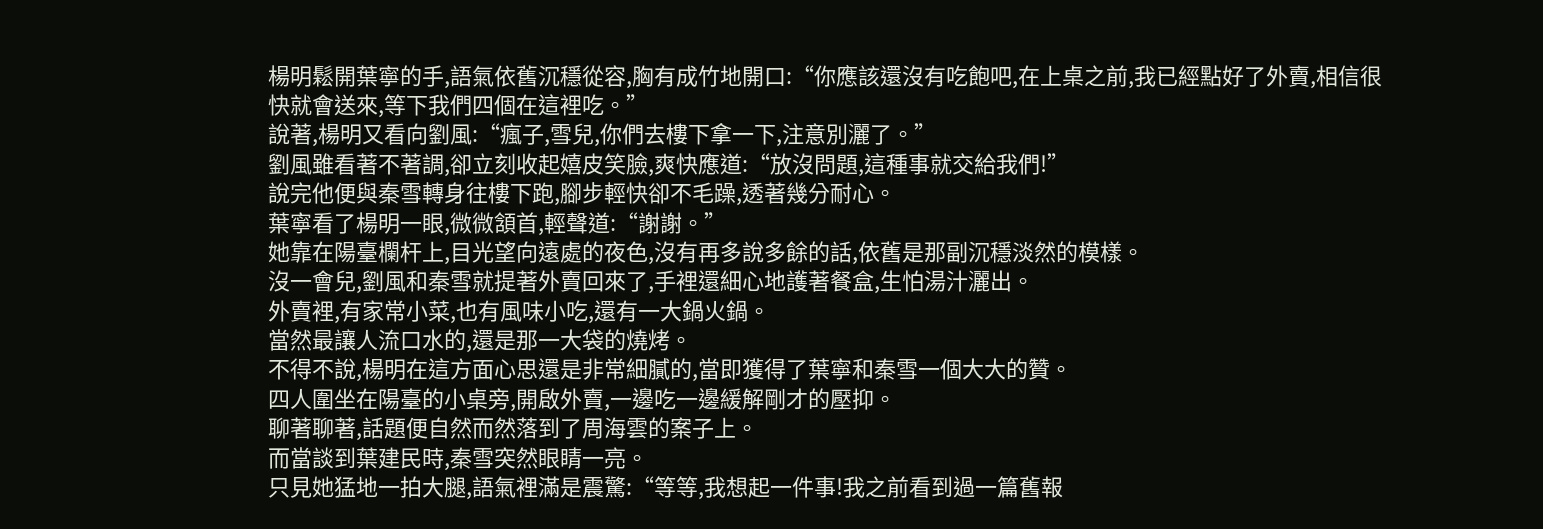楊明鬆開葉寧的手,語氣依舊沉穩從容,胸有成竹地開口:“你應該還沒有吃飽吧,在上桌之前,我已經點好了外賣,相信很快就會送來,等下我們四個在這裡吃。”
說著,楊明又看向劉風:“瘋子,雪兒,你們去樓下拿一下,注意別灑了。”
劉風雖看著不著調,卻立刻收起嬉皮笑臉,爽快應道:“放沒問題,這種事就交給我們!”
說完他便與秦雪轉身往樓下跑,腳步輕快卻不毛躁,透著幾分耐心。
葉寧看了楊明一眼,微微頷首,輕聲道:“謝謝。”
她靠在陽臺欄杆上,目光望向遠處的夜色,沒有再多說多餘的話,依舊是那副沉穩淡然的模樣。
沒一會兒,劉風和秦雪就提著外賣回來了,手裡還細心地護著餐盒,生怕湯汁灑出。
外賣裡,有家常小菜,也有風味小吃,還有一大鍋火鍋。
當然最讓人流口水的,還是那一大袋的燒烤。
不得不說,楊明在這方面心思還是非常細膩的,當即獲得了葉寧和秦雪一個大大的贊。
四人圍坐在陽臺的小桌旁,開啟外賣,一邊吃一邊緩解剛才的壓抑。
聊著聊著,話題便自然而然落到了周海雲的案子上。
而當談到葉建民時,秦雪突然眼睛一亮。
只見她猛地一拍大腿,語氣裡滿是震驚:“等等,我想起一件事!我之前看到過一篇舊報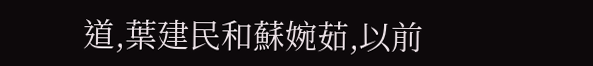道,葉建民和蘇婉茹,以前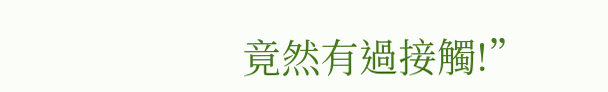竟然有過接觸!”